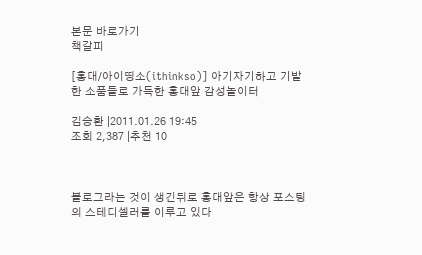본문 바로가기
책갈피

[홍대/아이띵소(ithinkso)] 아기자기하고 기발한 소품들로 가득한 홍대앞 감성놀이터

김승환 |2011.01.26 19:45
조회 2,387 |추천 10



블로그라는 것이 생긴뒤로 홍대앞은 항상 포스팅의 스테디셀러를 이루고 있다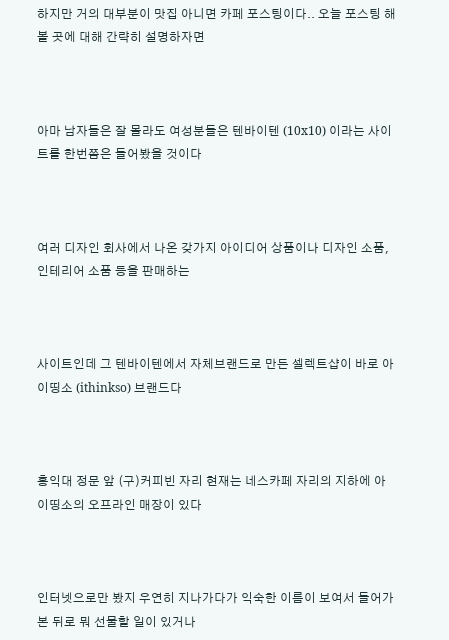하지만 거의 대부분이 맛집 아니면 카페 포스팅이다.. 오늘 포스팅 해볼 곳에 대해 간략히 설명하자면



아마 남자들은 잘 몰라도 여성분들은 텐바이텐 (10x10) 이라는 사이트를 한번쯤은 들어봤을 것이다



여러 디자인 회사에서 나온 갖가지 아이디어 상품이나 디자인 소품, 인테리어 소품 등을 판매하는



사이트인데 그 텐바이텐에서 자체브랜드로 만든 셀렉트샵이 바로 아이띵소 (ithinkso) 브랜드다



홍익대 정문 앞 (구)커피빈 자리 현재는 네스카페 자리의 지하에 아이띵소의 오프라인 매장이 있다



인터넷으로만 봤지 우연히 지나가다가 익숙한 이름이 보여서 들어가본 뒤로 뭐 선물할 일이 있거나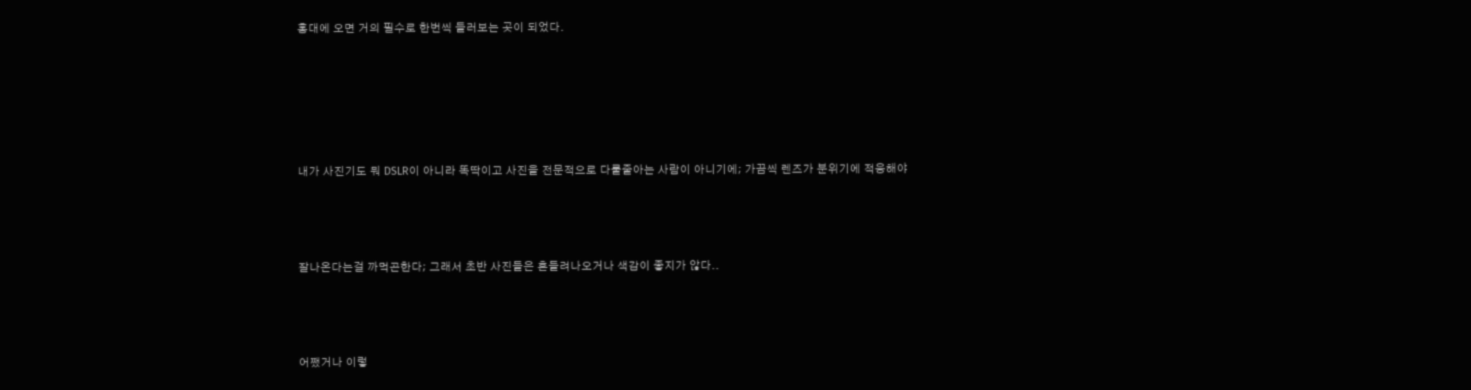홍대에 오면 거의 필수로 한번씩 들러보는 곳이 되었다.





내가 사진기도 뭐 DSLR이 아니라 똑딱이고 사진을 전문적으로 다룰줄아는 사람이 아니기에; 가끔씩 렌즈가 분위기에 적응해야



잘나온다는걸 까먹곤한다; 그래서 초반 사진들은 흔들려나오거나 색감이 좋지가 않다..



어쨌거나 이렇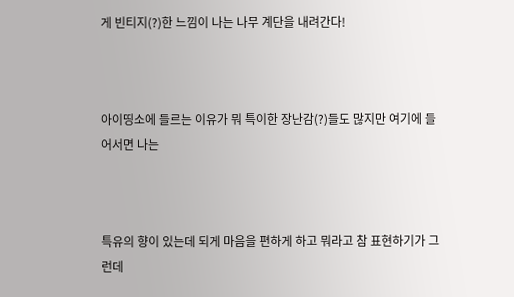게 빈티지(?)한 느낌이 나는 나무 계단을 내려간다!



아이띵소에 들르는 이유가 뭐 특이한 장난감(?)들도 많지만 여기에 들어서면 나는



특유의 향이 있는데 되게 마음을 편하게 하고 뭐라고 참 표현하기가 그런데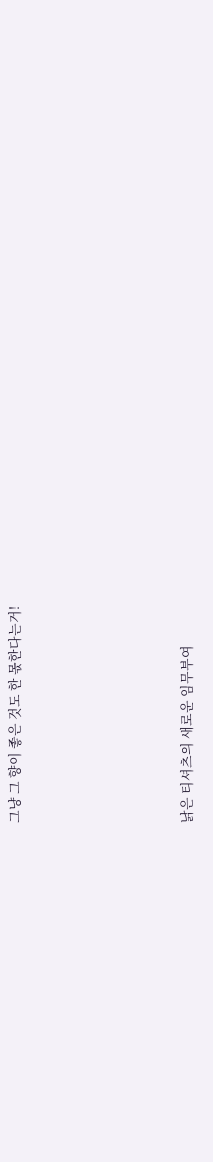그냥 그 향이 좋은 것도 한 몫한다는거!





낡은 티셔츠의 새로운 임무부여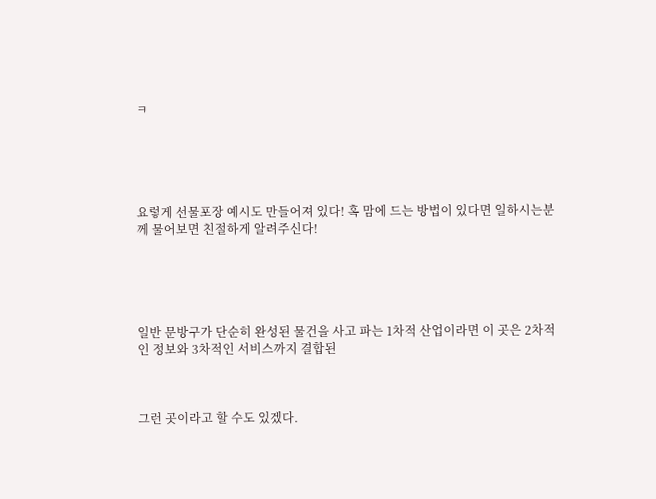ㅋ





요렇게 선물포장 예시도 만들어져 있다! 혹 맘에 드는 방법이 있다면 일하시는분께 물어보면 친절하게 알려주신다!





일반 문방구가 단순히 완성된 물건을 사고 파는 1차적 산업이라면 이 곳은 2차적인 정보와 3차적인 서비스까지 결합된



그런 곳이라고 할 수도 있겠다.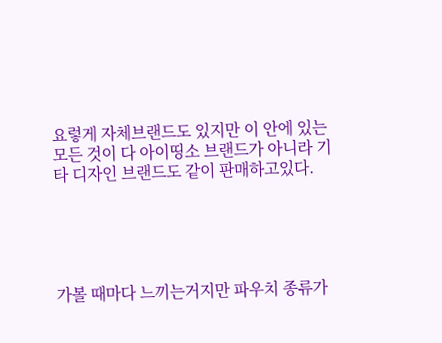요렇게 자체브랜드도 있지만 이 안에 있는 모든 것이 다 아이띵소 브랜드가 아니라 기타 디자인 브랜드도 같이 판매하고있다.





가볼 때마다 느끼는거지만 파우치 종류가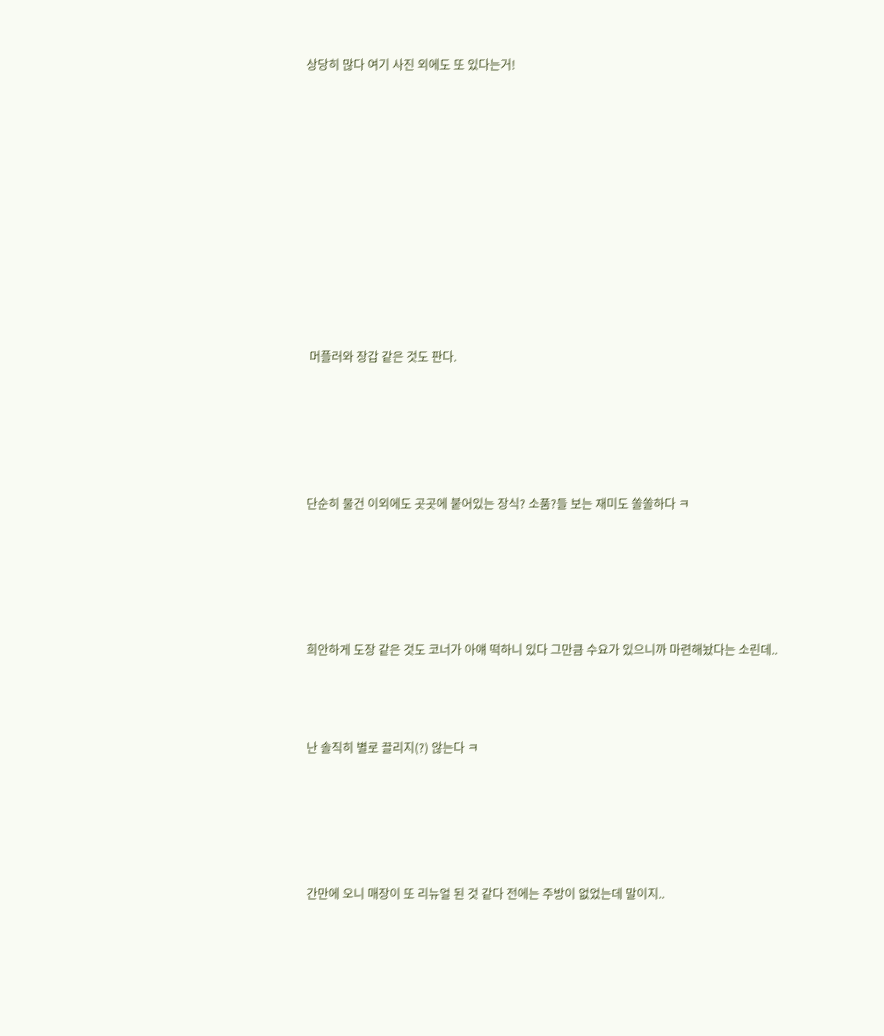상당히 많다 여기 사진 외에도 또 있다는거!











 머플러와 장갑 같은 것도 판다.





단순히 물건 이외에도 곳곳에 붙어있는 장식? 소품?들 보는 재미도 쏠쏠하다 ㅋ





희안하게 도장 같은 것도 코너가 아얘 떡하니 있다 그만큼 수요가 있으니까 마련해놨다는 소린데..



난 솔직히 별로 끌리지(?) 않는다 ㅋ





간만에 오니 매장이 또 리뉴얼 된 것 같다 전에는 주방이 없었는데 말이지..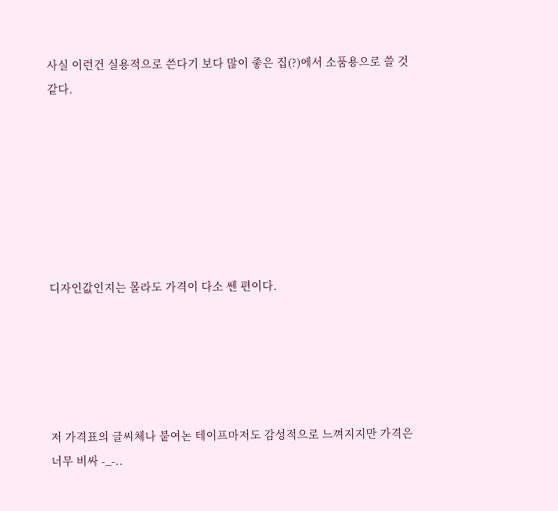사실 이런건 실용적으로 쓴다기 보다 많이 좋은 집(?)에서 소품용으로 쓸 것 같다.







디자인값인지는 몰라도 가격이 다소 쎈 편이다.





저 가격표의 글씨체나 붙여논 테이프마저도 감성적으로 느껴지지만 가격은 너무 비싸 -_-..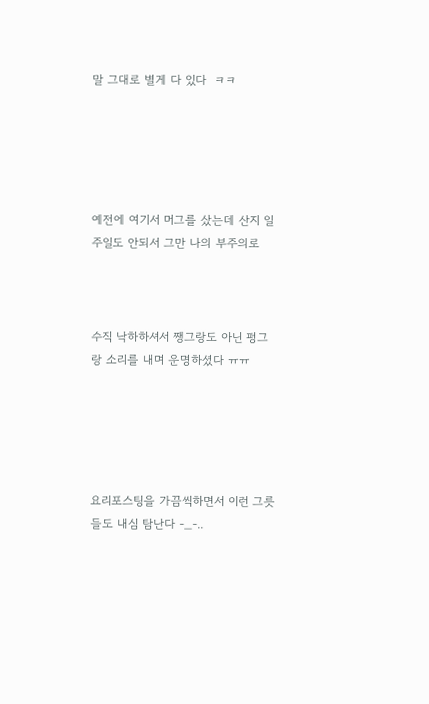말 그대로 별게 다 있다  ㅋㅋ





예전에 여기서 머그를 샀는데 산지 일주일도 안되서 그만 나의 부주의로



수직 낙하하셔서 쨍그랑도 아닌 펑그랑 소리를 내며 운명하셨다 ㅠㅠ





요리포스팅을 가끔씩하면서 이런 그릇들도 내심 탐난다 -_-..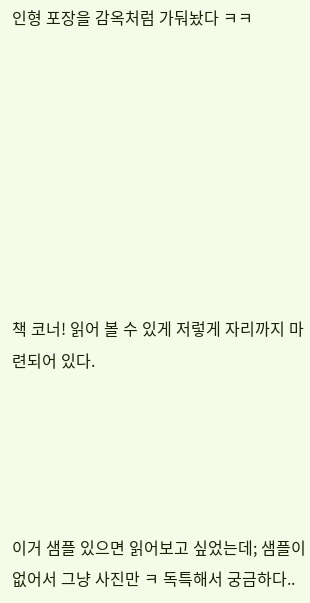인형 포장을 감옥처럼 가둬놨다 ㅋㅋ









책 코너! 읽어 볼 수 있게 저렇게 자리까지 마련되어 있다.





이거 샘플 있으면 읽어보고 싶었는데; 샘플이 없어서 그냥 사진만 ㅋ 독특해서 궁금하다..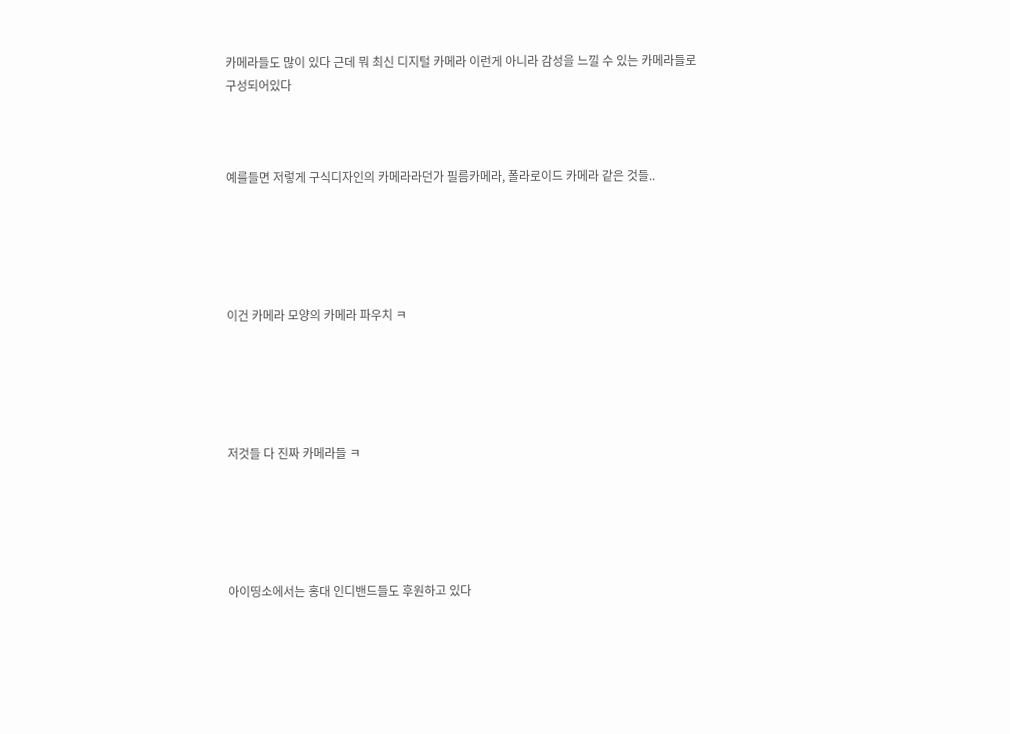카메라들도 많이 있다 근데 뭐 최신 디지털 카메라 이런게 아니라 감성을 느낄 수 있는 카메라들로 구성되어있다



예를들면 저렇게 구식디자인의 카메라라던가 필름카메라, 폴라로이드 카메라 같은 것들..





이건 카메라 모양의 카메라 파우치 ㅋ





저것들 다 진짜 카메라들 ㅋ





아이띵소에서는 홍대 인디밴드들도 후원하고 있다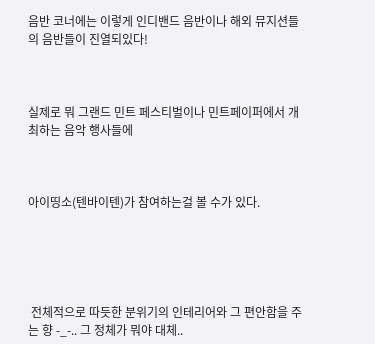음반 코너에는 이렇게 인디밴드 음반이나 해외 뮤지션들의 음반들이 진열되있다!



실제로 뭐 그랜드 민트 페스티벌이나 민트페이퍼에서 개최하는 음악 행사들에



아이띵소(텐바이텐)가 참여하는걸 볼 수가 있다.





 전체적으로 따듯한 분위기의 인테리어와 그 편안함을 주는 향 -_-.. 그 정체가 뭐야 대체..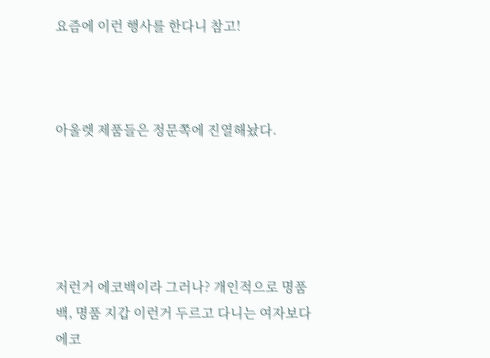요즘에 이런 행사를 한다니 참고!



아울렛 제품들은 정문쪽에 진열해놨다.





저런거 에코백이라 그러나? 개인적으로 명품 백, 명품 지갑 이런거 두르고 다니는 여자보다 에코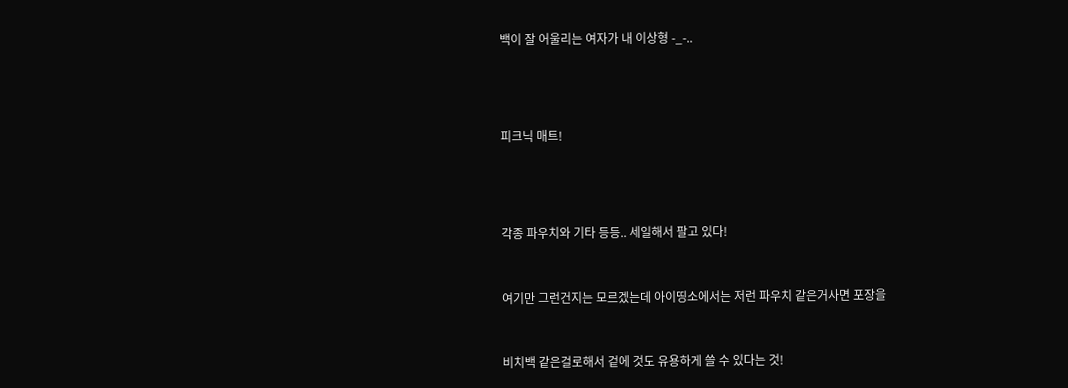백이 잘 어울리는 여자가 내 이상형 -_-..





피크닉 매트!





각종 파우치와 기타 등등.. 세일해서 팔고 있다!



여기만 그런건지는 모르겠는데 아이띵소에서는 저런 파우치 같은거사면 포장을



비치백 같은걸로해서 겉에 것도 유용하게 쓸 수 있다는 것!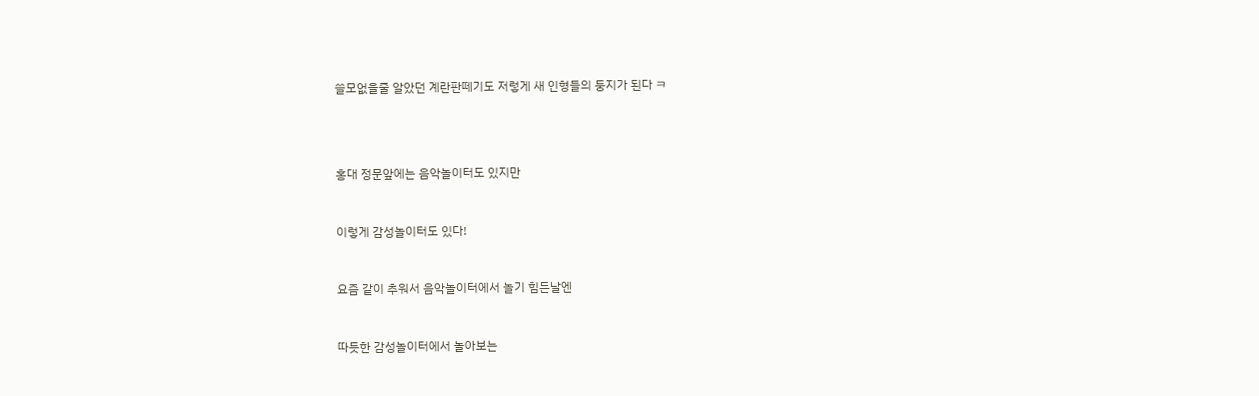쓸모없을줄 알았던 계란판떼기도 저렇게 새 인형들의 둥지가 된다 ㅋ





홍대 정문앞에는 음악놀이터도 있지만



이렇게 감성놀이터도 있다!



요즘 같이 추워서 음악놀이터에서 놀기 힘든날엔



따듯한 감성놀이터에서 놀아보는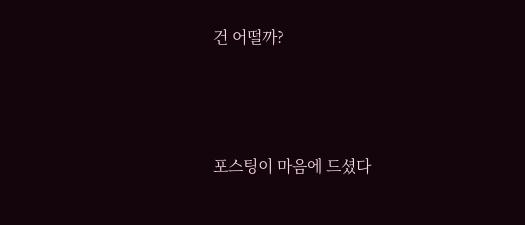건 어떨까?





포스팅이 마음에 드셨다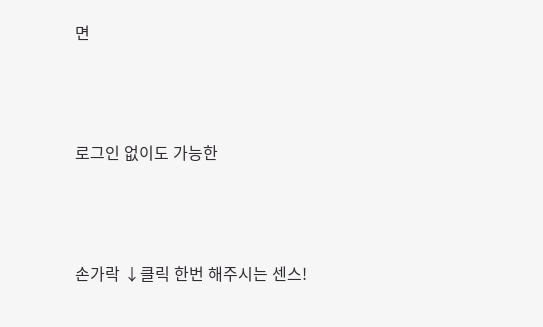면



로그인 없이도 가능한



손가락 ↓클릭 한번 해주시는 센스!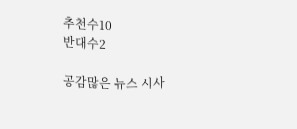추천수10
반대수2

공감많은 뉴스 시사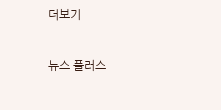더보기

뉴스 플러스